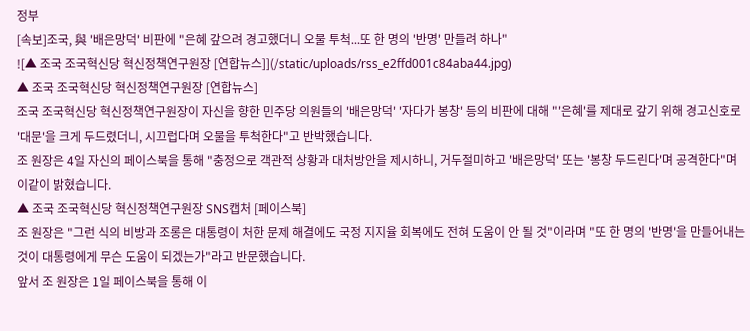정부
[속보]조국, 與 '배은망덕' 비판에 "은혜 갚으려 경고했더니 오물 투척...또 한 명의 '반명' 만들려 하나"
![▲ 조국 조국혁신당 혁신정책연구원장 [연합뉴스]](/static/uploads/rss_e2ffd001c84aba44.jpg)
▲ 조국 조국혁신당 혁신정책연구원장 [연합뉴스]
조국 조국혁신당 혁신정책연구원장이 자신을 향한 민주당 의원들의 '배은망덕' '자다가 봉창' 등의 비판에 대해 "'은혜'를 제대로 갚기 위해 경고신호로 '대문'을 크게 두드렸더니, 시끄럽다며 오물을 투척한다"고 반박했습니다.
조 원장은 4일 자신의 페이스북을 통해 "충정으로 객관적 상황과 대처방안을 제시하니, 거두절미하고 '배은망덕' 또는 '봉창 두드린다'며 공격한다"며 이같이 밝혔습니다.
▲ 조국 조국혁신당 혁신정책연구원장 SNS캡처 [페이스북]
조 원장은 "그런 식의 비방과 조롱은 대통령이 처한 문제 해결에도 국정 지지율 회복에도 전혀 도움이 안 될 것"이라며 "또 한 명의 '반명'을 만들어내는 것이 대통령에게 무슨 도움이 되겠는가"라고 반문했습니다.
앞서 조 원장은 1일 페이스북을 통해 이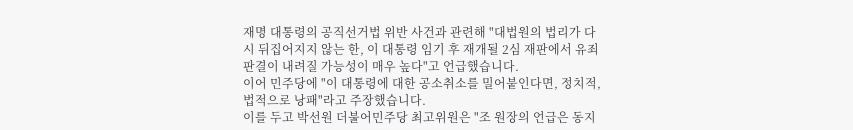재명 대통령의 공직선거법 위반 사건과 관련해 "대법원의 법리가 다시 뒤집어지지 않는 한, 이 대통령 임기 후 재개될 2심 재판에서 유죄판결이 내려질 가능성이 매우 높다"고 언급했습니다.
이어 민주당에 "이 대통령에 대한 공소취소를 밀어붙인다면, 정치적, 법적으로 낭패"라고 주장했습니다.
이를 두고 박선원 더불어민주당 최고위원은 "조 원장의 언급은 동지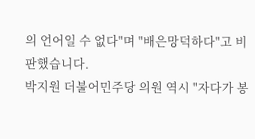의 언어일 수 없다"며 "배은망덕하다"고 비판했습니다.
박지원 더불어민주당 의원 역시 "자다가 봉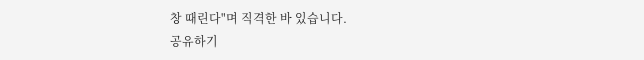창 때린다"며 직격한 바 있습니다.
공유하기